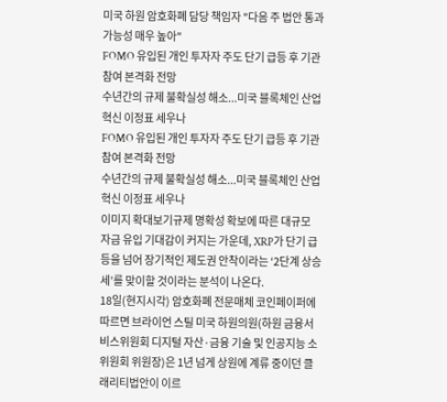미국 하원 암호화폐 담당 책임자 "다음 주 법안 통과 가능성 매우 높아"
FOMO 유입된 개인 투자자 주도 단기 급등 후 기관 참여 본격화 전망
수년간의 규제 불확실성 해소...미국 블록체인 산업 혁신 이정표 세우나
FOMO 유입된 개인 투자자 주도 단기 급등 후 기관 참여 본격화 전망
수년간의 규제 불확실성 해소...미국 블록체인 산업 혁신 이정표 세우나
이미지 확대보기규제 명확성 확보에 따른 대규모 자금 유입 기대감이 커지는 가운데, XRP가 단기 급등을 넘어 장기적인 제도권 안착이라는 ‘2단계 상승세’를 맞이할 것이라는 분석이 나온다.
18일(현지시각) 암호화폐 전문매체 코인페이퍼에 따르면 브라이언 스틸 미국 하원의원(하원 금융서비스위원회 디지털 자산·금융 기술 및 인공지능 소위원회 위원장)은 1년 넘게 상원에 계류 중이던 클래리티법안이 이르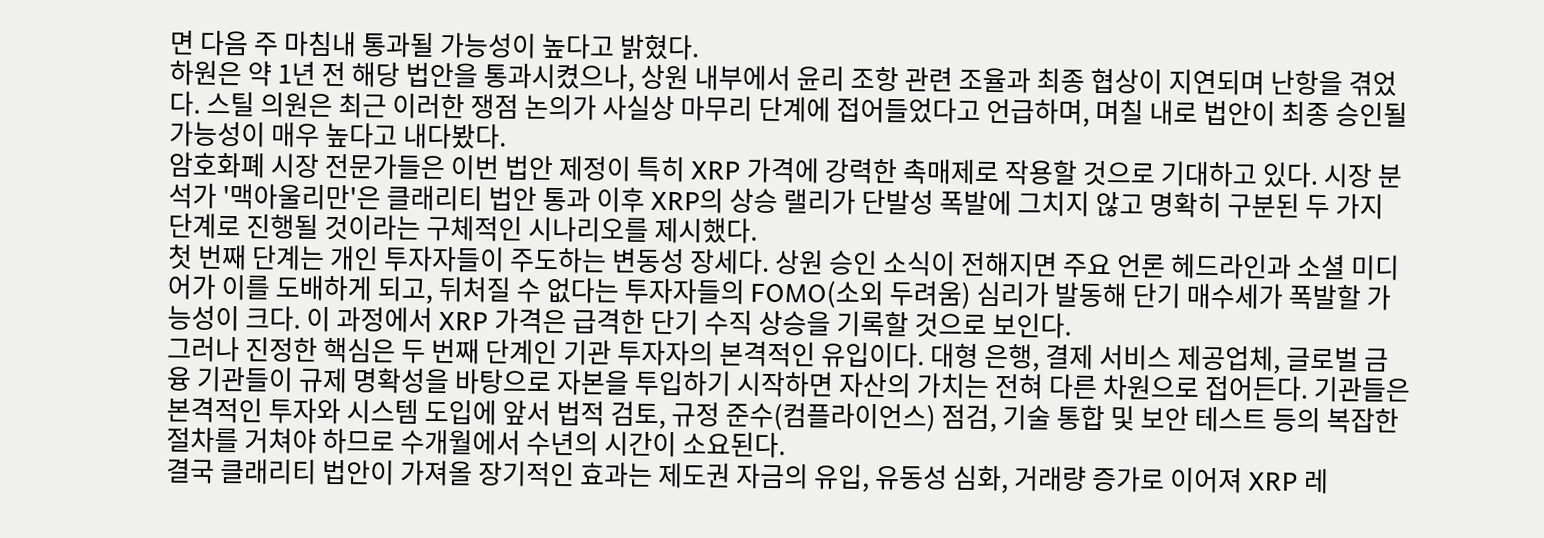면 다음 주 마침내 통과될 가능성이 높다고 밝혔다.
하원은 약 1년 전 해당 법안을 통과시켰으나, 상원 내부에서 윤리 조항 관련 조율과 최종 협상이 지연되며 난항을 겪었다. 스틸 의원은 최근 이러한 쟁점 논의가 사실상 마무리 단계에 접어들었다고 언급하며, 며칠 내로 법안이 최종 승인될 가능성이 매우 높다고 내다봤다.
암호화폐 시장 전문가들은 이번 법안 제정이 특히 XRP 가격에 강력한 촉매제로 작용할 것으로 기대하고 있다. 시장 분석가 '맥아울리만'은 클래리티 법안 통과 이후 XRP의 상승 랠리가 단발성 폭발에 그치지 않고 명확히 구분된 두 가지 단계로 진행될 것이라는 구체적인 시나리오를 제시했다.
첫 번째 단계는 개인 투자자들이 주도하는 변동성 장세다. 상원 승인 소식이 전해지면 주요 언론 헤드라인과 소셜 미디어가 이를 도배하게 되고, 뒤처질 수 없다는 투자자들의 FOMO(소외 두려움) 심리가 발동해 단기 매수세가 폭발할 가능성이 크다. 이 과정에서 XRP 가격은 급격한 단기 수직 상승을 기록할 것으로 보인다.
그러나 진정한 핵심은 두 번째 단계인 기관 투자자의 본격적인 유입이다. 대형 은행, 결제 서비스 제공업체, 글로벌 금융 기관들이 규제 명확성을 바탕으로 자본을 투입하기 시작하면 자산의 가치는 전혀 다른 차원으로 접어든다. 기관들은 본격적인 투자와 시스템 도입에 앞서 법적 검토, 규정 준수(컴플라이언스) 점검, 기술 통합 및 보안 테스트 등의 복잡한 절차를 거쳐야 하므로 수개월에서 수년의 시간이 소요된다.
결국 클래리티 법안이 가져올 장기적인 효과는 제도권 자금의 유입, 유동성 심화, 거래량 증가로 이어져 XRP 레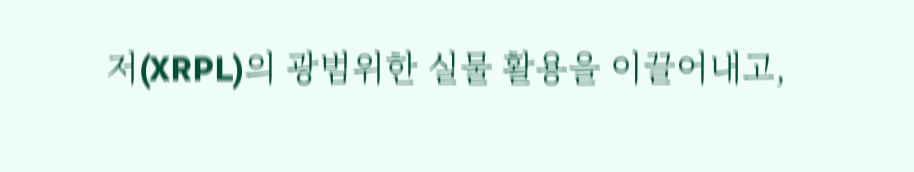저(XRPL)의 광범위한 실물 활용을 이끌어내고,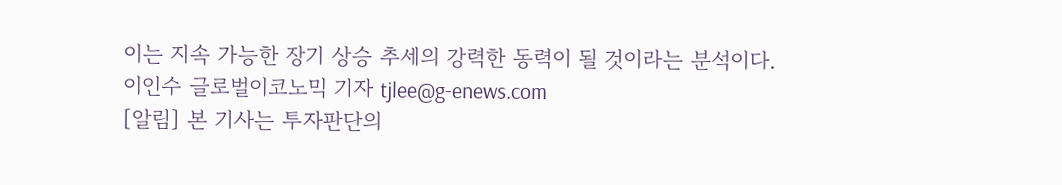이는 지속 가능한 장기 상승 추세의 강력한 동력이 될 것이라는 분석이다.
이인수 글로벌이코노믹 기자 tjlee@g-enews.com
[알림] 본 기사는 투자판단의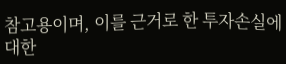참고용이며, 이를 근거로 한 투자손실에 대한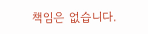책임은 없습니다.